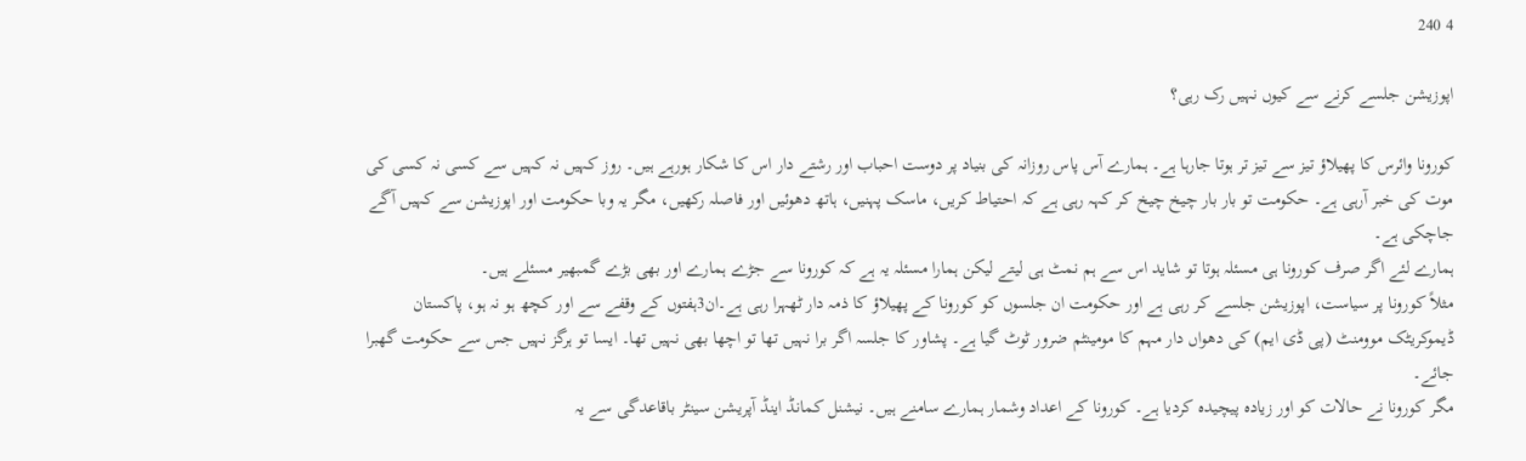4 240

اپوزیشن جلسے کرنے سے کیوں نہیں رک رہی؟

کورونا وائرس کا پھیلاؤ تیز سے تیز تر ہوتا جارہا ہے۔ ہمارے آس پاس روزانہ کی بنیاد پر دوست احباب اور رشتے دار اس کا شکار ہورہے ہیں۔ روز کہیں نہ کہیں سے کسی نہ کسی کی موت کی خبر آرہی ہے۔ حکومت تو بار بار چیخ چیخ کر کہہ رہی ہے کہ احتیاط کریں، ماسک پہنیں، ہاتھ دھوئیں اور فاصلہ رکھیں، مگر یہ وبا حکومت اور اپوزیشن سے کہیں آگے جاچکی ہے۔
ہمارے لئے اگر صرف کورونا ہی مسئلہ ہوتا تو شاید اس سے ہم نمٹ ہی لیتے لیکن ہمارا مسئلہ یہ ہے کہ کورونا سے جڑے ہمارے اور بھی بڑے گمبھیر مسئلے ہیں۔
مثلاً کورونا پر سیاست، اپوزیشن جلسے کر رہی ہے اور حکومت ان جلسوں کو کورونا کے پھیلاؤ کا ذمہ دار ٹھہرا رہی ہے۔ان3ہفتوں کے وقفے سے اور کچھ ہو نہ ہو، پاکستان ڈیموکریٹک موومنٹ (پی ڈی ایم) کی دھواں دار مہم کا مومینٹم ضرور ٹوٹ گیا ہے۔ پشاور کا جلسہ اگر برا نہیں تھا تو اچھا بھی نہیں تھا۔ ایسا تو ہرگز نہیں جس سے حکومت گھبرا جائے۔
مگر کورونا نے حالات کو اور زیادہ پیچیدہ کردیا ہے۔ کورونا کے اعداد وشمار ہمارے سامنے ہیں۔ نیشنل کمانڈ اینڈ آپریشن سینٹر باقاعدگی سے یہ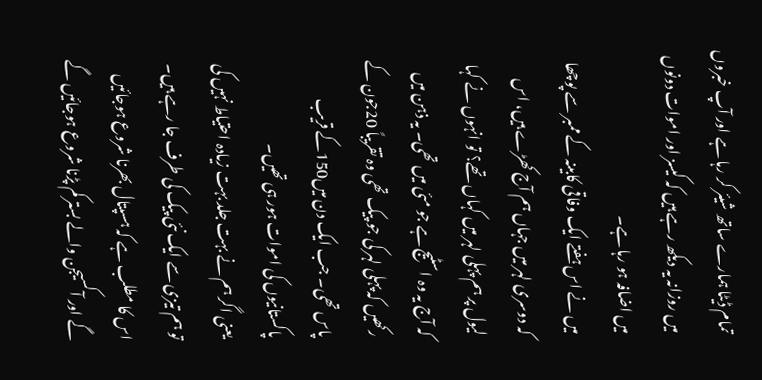تمام ڈیٹا ہمارے ساتھ شیئر کر رہا ہے اور آپ خبروں میں روزانہ یہ دیکھ رہے ہیں کہ کیسز اور اموات دونوں میں اضافہ ہو رہا ہے۔
میں نے اس ہفتے ایک وفاقی کابینہ کے ممبر سے پوچھا کہ دوسری لہر میں جہاں ہم آج کھڑے ہیں، اس لیول پر ہم پہلی لہر میں کہاں تھے؟ تو انہوں نے کہا کہ آج یہ وہ اسٹیج ہے جو مئی میں تھی۔ یہ ذہن میں رکھیں کہ پہلی لہر کی جو پیک تھی وہ تقریباً 20جون کے پاس تھی۔ جب ایک دن میں150کے قریب پاکستانیوں کی اموات ہور ہی تھیں۔
یعنی اگر ہم نے بہت جلد بہت زیادہ احتیاط نہیں کی تو ہم تیزی سے ایک نئی پیک کی طرف جا رہے ہیں۔ اس کا مطلب ہے کہ ہسپتال بھرنا شروع ہوجائیں گے اور آکسیجن والے بستر کم پڑنا شروع ہوجائیں گے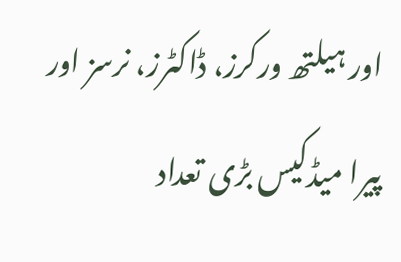اور ہیلتھ ورکرز، ڈاکٹرز، نرسز اور پیرا میڈکیس بڑی تعداد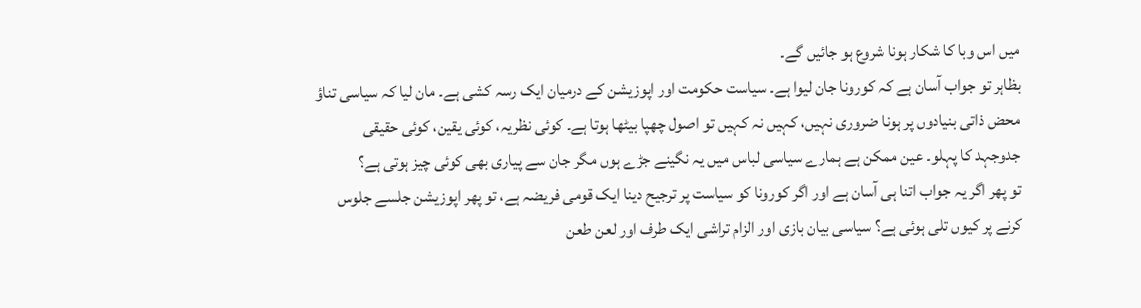میں اس وبا کا شکار ہونا شروع ہو جائیں گے۔
بظاہر تو جواب آسان ہے کہ کورونا جان لیوا ہے۔ سیاست حکومت اور اپوزیشن کے درمیان ایک رسہ کشی ہے۔ مان لیا کہ سیاسی تناؤ محض ذاتی بنیادوں پر ہونا ضروری نہیں، کہیں نہ کہیں تو اصول چھپا بیٹھا ہوتا ہے۔ کوئی نظریہ، کوئی یقین، کوئی حقیقی جدوجہد کا پہلو۔ عین ممکن ہے ہمارے سیاسی لباس میں یہ نگینے جڑے ہوں مگر جان سے پیاری بھی کوئی چیز ہوتی ہے؟
تو پھر اگر یہ جواب اتنا ہی آسان ہے اور اگر کورونا کو سیاست پر ترجیح دینا ایک قومی فریضہ ہے، تو پھر اپوزیشن جلسے جلوس کرنے پر کیوں تلی ہوئی ہے؟ سیاسی بیان بازی اور الزام تراشی ایک طرف اور لعن طعن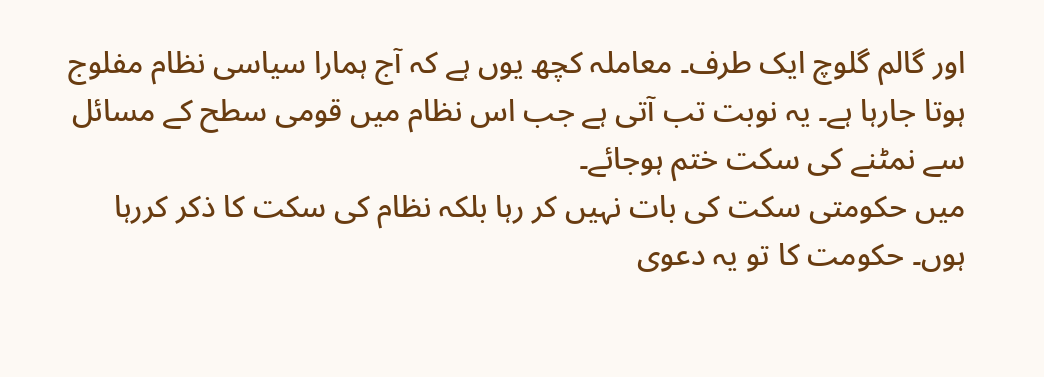اور گالم گلوچ ایک طرف۔ معاملہ کچھ یوں ہے کہ آج ہمارا سیاسی نظام مفلوج ہوتا جارہا ہے۔ یہ نوبت تب آتی ہے جب اس نظام میں قومی سطح کے مسائل سے نمٹنے کی سکت ختم ہوجائے۔
میں حکومتی سکت کی بات نہیں کر رہا بلکہ نظام کی سکت کا ذکر کررہا ہوں۔ حکومت کا تو یہ دعوی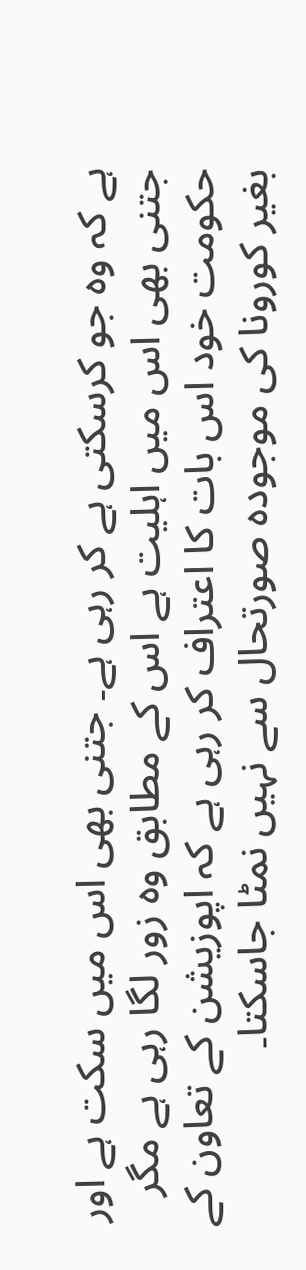ہے کہ وہ جو کرسکتی ہے کر رہی ہے۔ جتنی بھی اس میں سکت ہے اور جتنی بھی اس میں اہلیت ہے اس کے مطابق وہ زور لگا رہی ہے مگر حکومت خود اس بات کا اعتراف کر رہی ہے کہ اپوزیشن کے تعاون کے بغیر کورونا کی موجودہ صورتحال سے نہیں نمٹا جاسکتا۔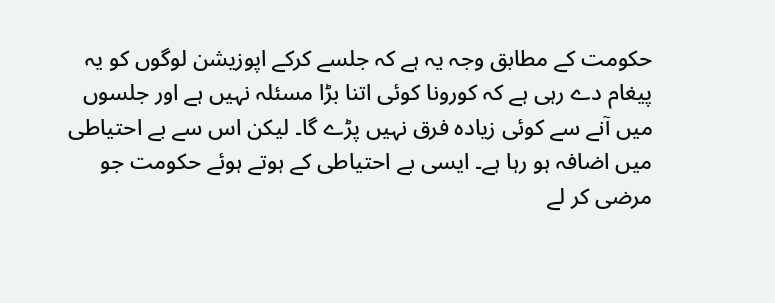حکومت کے مطابق وجہ یہ ہے کہ جلسے کرکے اپوزیشن لوگوں کو یہ پیغام دے رہی ہے کہ کورونا کوئی اتنا بڑا مسئلہ نہیں ہے اور جلسوں میں آنے سے کوئی زیادہ فرق نہیں پڑے گا۔ لیکن اس سے بے احتیاطی میں اضافہ ہو رہا ہے۔ ایسی بے احتیاطی کے ہوتے ہوئے حکومت جو مرضی کر لے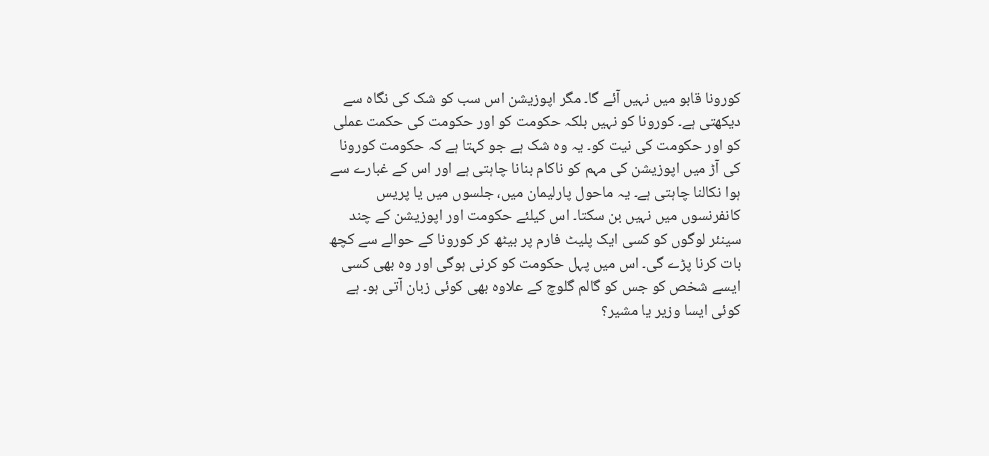کورونا قابو میں نہیں آئے گا۔ مگر اپوزیشن اس سب کو شک کی نگاہ سے دیکھتی ہے۔ کورونا کو نہیں بلکہ حکومت کو اور حکومت کی حکمت عملی کو اور حکومت کی نیت کو۔ یہ وہ شک ہے جو کہتا ہے کہ حکومت کورونا کی آڑ میں اپوزیشن کی مہم کو ناکام بنانا چاہتی ہے اور اس کے غبارے سے ہوا نکالنا چاہتی ہے۔ یہ ماحول پارلیمان میں، جلسوں میں یا پریس کانفرنسوں میں نہیں بن سکتا۔ اس کیلئے حکومت اور اپوزیشن کے چند سینئر لوگوں کو کسی ایک پلیٹ فارم پر بیٹھ کر کورونا کے حوالے سے کچھ بات کرنا پڑے گی۔ اس میں پہل حکومت کو کرنی ہوگی اور وہ بھی کسی ایسے شخص کو جس کو گالم گلوچ کے علاوہ بھی کوئی زبان آتی ہو۔ ہے کوئی ایسا وزیر یا مشیر؟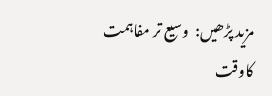مزید پڑھیں:  وسیع تر مفاہمت کاوقت